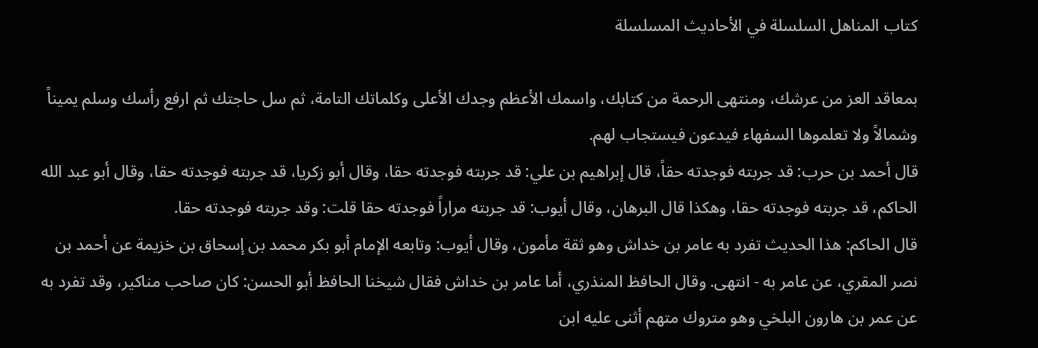كتاب المناهل السلسلة في الأحاديث المسلسلة

بمعاقد العز من عرشك، ومنتهى الرحمة من كتابك، واسمك الأعظم وجدك الأعلى وكلماتك التامة، ثم سل حاجتك ثم ارفع رأسك وسلم يميناً وشمالاً ولا تعلموها السفهاء فيدعون فيستجاب لهم.
قال أحمد بن حرب: قد جربته فوجدته حقاً، قال إبراهيم بن علي: قد جربته فوجدته حقا، وقال أبو زكريا، قد جربته فوجدته حقا، وقال أبو عبد الله الحاكم، قد جربته فوجدته حقا، وهكذا قال البرهان، وقال أيوب: قد جربته مراراً فوجدته حقا قلت: وقد جربته فوجدته حقا.
قال الحاكم: هذا الحديث تفرد به عامر بن خداش وهو ثقة مأمون، وقال أيوب: وتابعه الإمام أبو بكر محمد بن إسحاق بن خزيمة عن أحمد بن نصر المقري، عن عامر به - انتهى. وقال الحافظ المنذري، أما عامر بن خداش فقال شيخنا الحافظ أبو الحسن: كان صاحب مناكير، وقد تفرد به عن عمر بن هارون البلخي وهو متروك متهم أثنى عليه ابن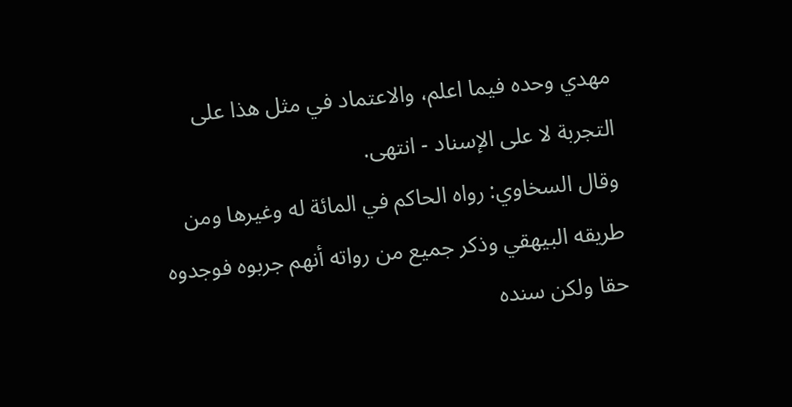مهدي وحده فيما اعلم، والاعتماد في مثل هذا على التجربة لا على الإسناد - انتهى.
وقال السخاوي: رواه الحاكم في المائة له وغيرها ومن طريقه البيهقي وذكر جميع من رواته أنهم جربوه فوجدوه حقا ولكن سنده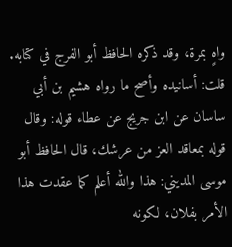واهٍ بمرة، وقد ذكره الحافظ أبو الفرج في كتابه. قلت: أسانيده وأصح ما رواه هشيم بن أبي ساسان عن ابن جريج عن عطاء قوله: وقال قوله بمعاقد العز من عرشك، قال الحافظ أبو موسى المديني: هذا والله أعلم كما عقدت هذا الأمر بفلان، لكونه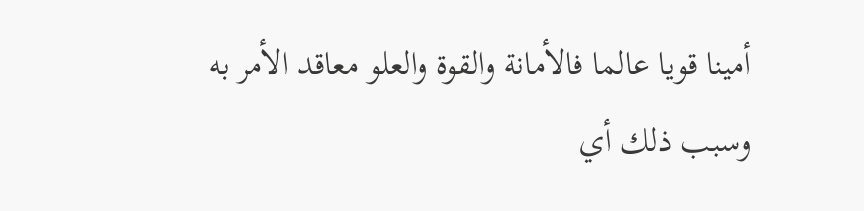أمينا قويا عالما فالأمانة والقوة والعلو معاقد الأمر به وسبب ذلك أي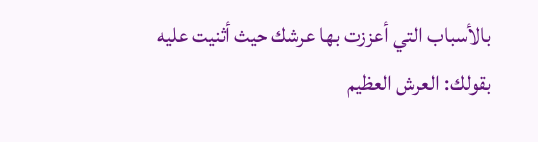بالأسباب التي أعززت بها عرشك حيث أثنيت عليه بقولك: العرش العظيم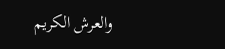والعرش الكريم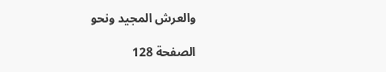والعرش المجيد ونحو

الصفحة 128